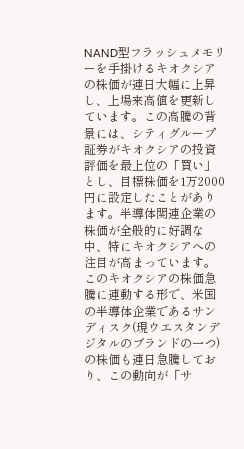NAND型フラッシュメモリーを手掛けるキオクシアの株価が連日大幅に上昇し、上場来高値を更新しています。この高騰の背景には、シティグループ証券がキオクシアの投資評価を最上位の「買い」とし、目標株価を1万2000円に設定したことがあります。半導体関連企業の株価が全般的に好調な中、特にキオクシアへの注目が高まっています。このキオクシアの株価急騰に連動する形で、米国の半導体企業であるサンディスク(現ウエスタンデジタルのブランドの一つ)の株価も連日急騰しており、この動向が「サ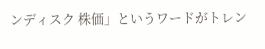ンディスク 株価」というワードがトレン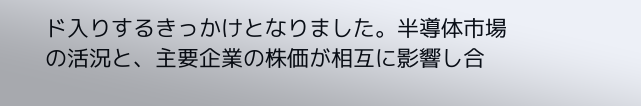ド入りするきっかけとなりました。半導体市場の活況と、主要企業の株価が相互に影響し合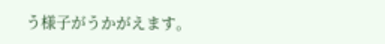う様子がうかがえます。